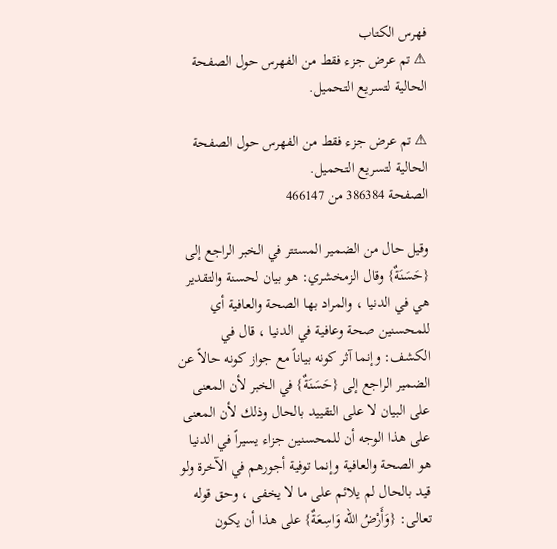فهرس الكتاب
⚠ تم عرض جزء فقط من الفهرس حول الصفحة الحالية لتسريع التحميل.

⚠ تم عرض جزء فقط من الفهرس حول الصفحة الحالية لتسريع التحميل.
الصفحة 386384 من 466147

وقيل حال من الضمير المستتر في الخبر الراجع إلى {حَسَنَةٌ} وقال الزمخشري: هو بيان لحسنة والتقدير هي في الدنيا ، والمراد بها الصحة والعافية أي للمحسنين صحة وعافية في الدنيا ، قال في الكشف: وإنما آثر كونه بياناً مع جواز كونه حالاً عن الضمير الراجع إلى {حَسَنَةٌ} في الخبر لأن المعنى على البيان لا على التقييد بالحال وذلك لأن المعنى على هذا الوجه أن للمحسنين جزاء يسيراً في الدنيا هو الصحة والعافية وإنما توفية أجورهم في الآخرة ولو قيد بالحال لم يلائم على ما لا يخفى ، وحق قوله تعالى: {وَأَرْضُ الله وَاسِعَةٌ} على هذا أن يكون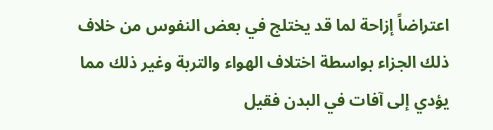اعتراضاً إزاحة لما قد يختلج في بعض النفوس من خلاف ذلك الجزاء بواسطة اختلاف الهواء والتربة وغير ذلك مما يؤدي إلى آفات في البدن فقيل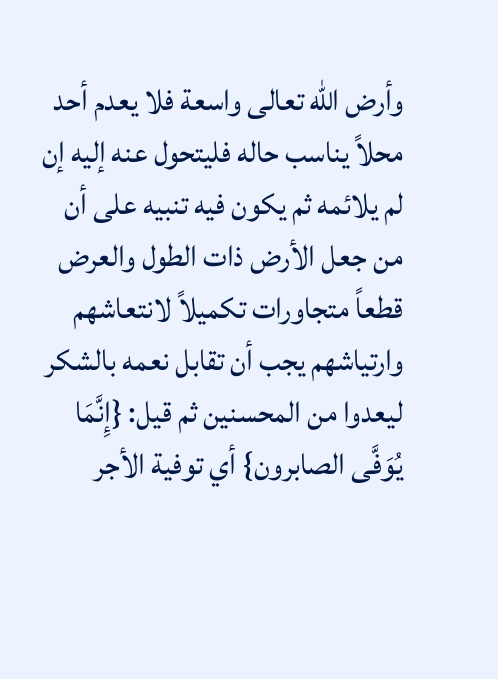وأرض الله تعالى واسعة فلا يعدم أحد محلاً يناسب حاله فليتحول عنه إليه إن لم يلائمه ثم يكون فيه تنبيه على أن من جعل الأرض ذات الطول والعرض قطعاً متجاورات تكميلاً لانتعاشهم وارتياشهم يجب أن تقابل نعمه بالشكر ليعدوا من المحسنين ثم قيل: {إِنَّمَا يُوَفَّى الصابرون} أي توفية الأجر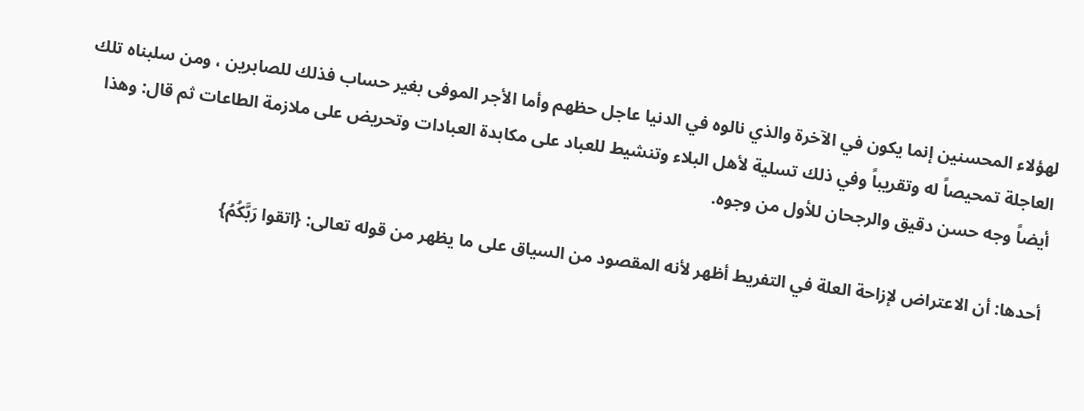لهؤلاء المحسنين إنما يكون في الآخرة والذي نالوه في الدنيا عاجل حظهم وأما الأجر الموفى بغير حساب فذلك للصابرين ، ومن سلبناه تلك العاجلة تمحيصاً له وتقريباً وفي ذلك تسلية لأهل البلاء وتنشيط للعباد على مكابدة العبادات وتحريض على ملازمة الطاعات ثم قال: وهذا أيضاً وجه حسن دقيق والرجحان للأول من وجوه.

أحدها: أن الاعتراض لإزاحة العلة في التفريط أظهر لأنه المقصود من السياق على ما يظهر من قوله تعالى: {اتقوا رَبَّكُمُ}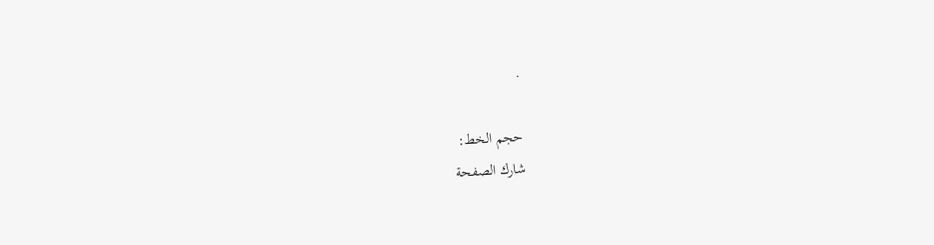.

حجم الخط:
شارك الصفحة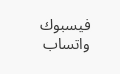فيسبوك واتساب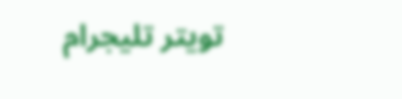تويتر تليجرام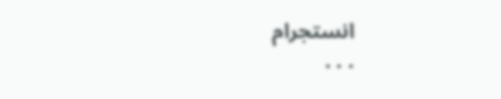انستجرام
. . .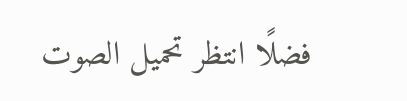فضلًا انتظر تحميل الصوت